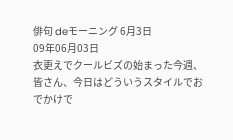俳句 deモーニング 6月3日
09年06月03日
衣更えでクールビズの始まった今週、皆さん、今日はどういうスタイルでおでかけで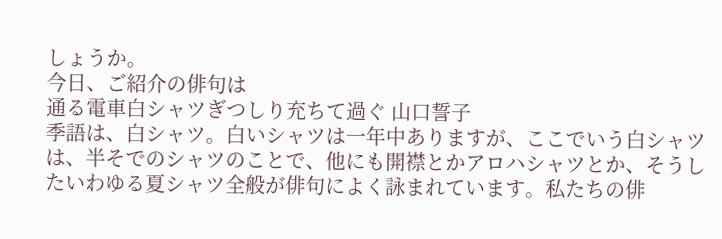しょうか。
今日、ご紹介の俳句は
通る電車白シャツぎつしり充ちて過ぐ 山口誓子
季語は、白シャツ。白いシャツは一年中ありますが、ここでいう白シャツは、半そでのシャツのことで、他にも開襟とかアロハシャツとか、そうしたいわゆる夏シャツ全般が俳句によく詠まれています。私たちの俳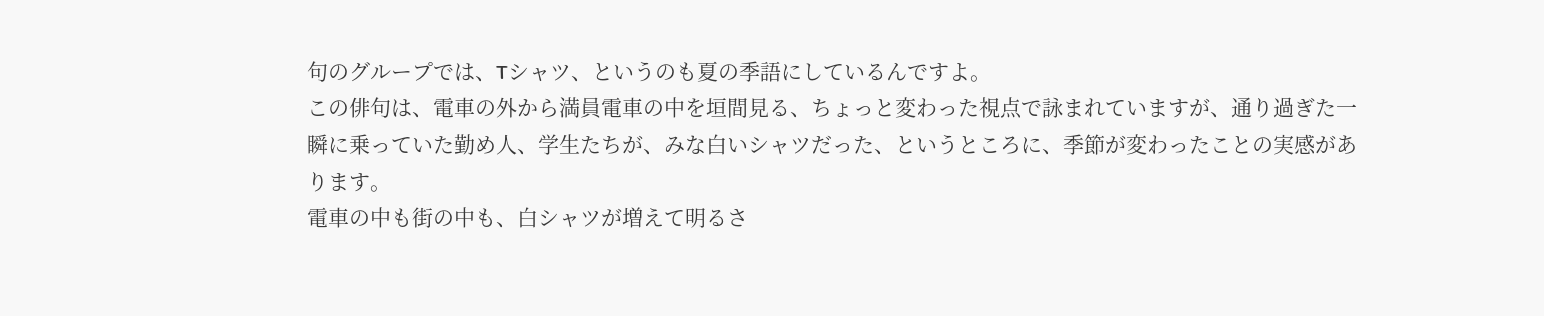句のグループでは、Tシャツ、というのも夏の季語にしているんですよ。
この俳句は、電車の外から満員電車の中を垣間見る、ちょっと変わった視点で詠まれていますが、通り過ぎた一瞬に乗っていた勤め人、学生たちが、みな白いシャツだった、というところに、季節が変わったことの実感があります。
電車の中も街の中も、白シャツが増えて明るさ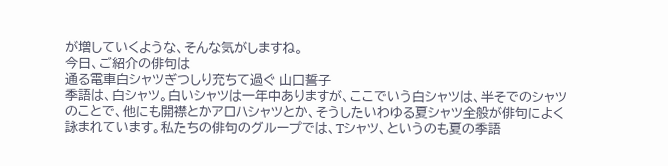が増していくような、そんな気がしますね。
今日、ご紹介の俳句は
通る電車白シャツぎつしり充ちて過ぐ 山口誓子
季語は、白シャツ。白いシャツは一年中ありますが、ここでいう白シャツは、半そでのシャツのことで、他にも開襟とかアロハシャツとか、そうしたいわゆる夏シャツ全般が俳句によく詠まれています。私たちの俳句のグループでは、Tシャツ、というのも夏の季語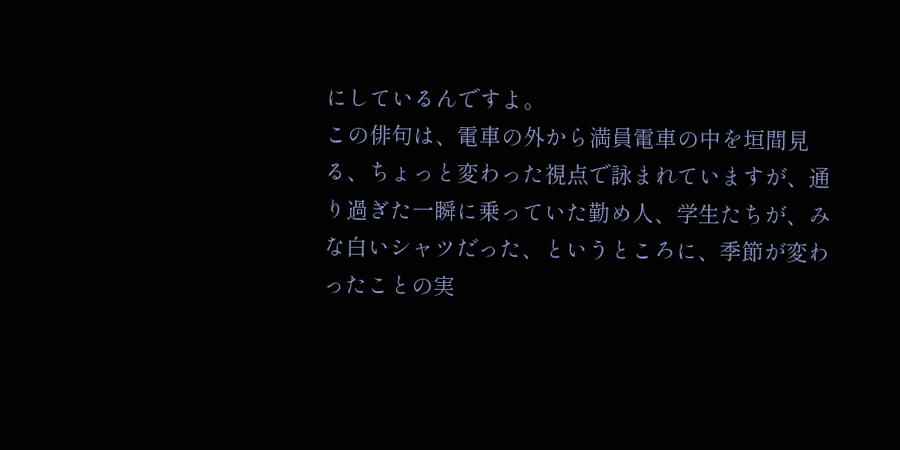にしているんですよ。
この俳句は、電車の外から満員電車の中を垣間見る、ちょっと変わった視点で詠まれていますが、通り過ぎた一瞬に乗っていた勤め人、学生たちが、みな白いシャツだった、というところに、季節が変わったことの実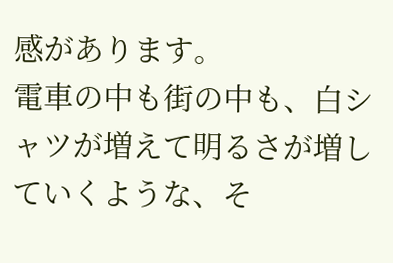感があります。
電車の中も街の中も、白シャツが増えて明るさが増していくような、そ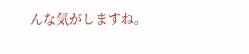んな気がしますね。